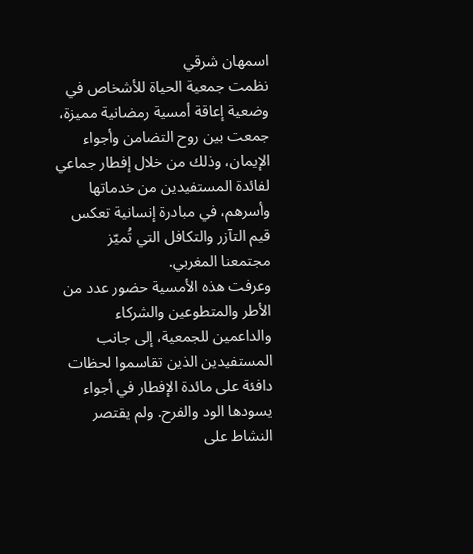اسمهان شرقي
نظمت جمعية الحياة للأشخاص في وضعية إعاقة أمسية رمضانية مميزة، جمعت بين روح التضامن وأجواء الإيمان، وذلك من خلال إفطار جماعي لفائدة المستفيدين من خدماتها وأسرهم، في مبادرة إنسانية تعكس قيم التآزر والتكافل التي تُميّز مجتمعنا المغربي.
وعرفت هذه الأمسية حضور عدد من الأطر والمتطوعين والشركاء والداعمين للجمعية، إلى جانب المستفيدين الذين تقاسموا لحظات دافئة على مائدة الإفطار في أجواء يسودها الود والفرح. ولم يقتصر النشاط على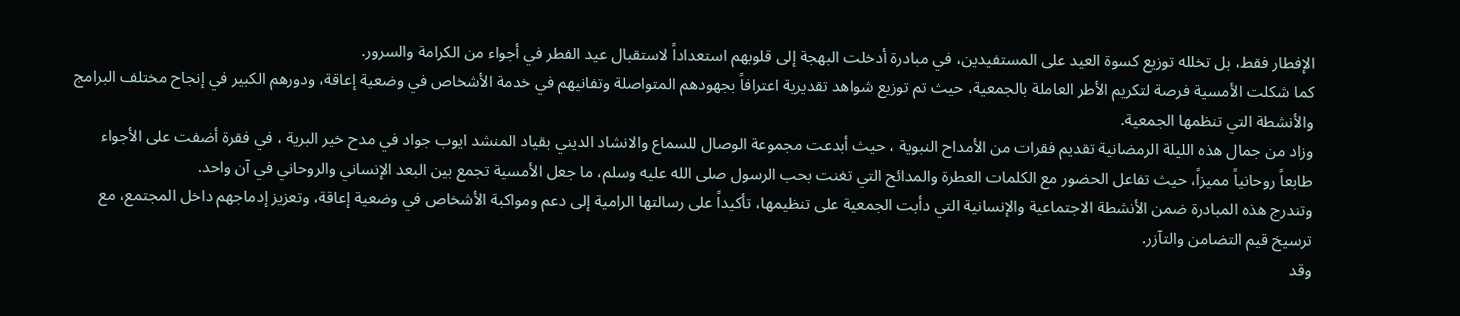الإفطار فقط، بل تخلله توزيع كسوة العيد على المستفيدين، في مبادرة أدخلت البهجة إلى قلوبهم استعداداً لاستقبال عيد الفطر في أجواء من الكرامة والسرور.
كما شكلت الأمسية فرصة لتكريم الأطر العاملة بالجمعية، حيث تم توزيع شواهد تقديرية اعترافاً بجهودهم المتواصلة وتفانيهم في خدمة الأشخاص في وضعية إعاقة، ودورهم الكبير في إنجاح مختلف البرامج والأنشطة التي تنظمها الجمعية.
وزاد من جمال هذه الليلة الرمضانية تقديم فقرات من الأمداح النبوية ، حيث أبدعت مجموعة الوصال للسماع والانشاد الديني بقياد المنشد ايوب جواد في مدح خير البرية ، في فقرة أضفت على الأجواء طابعاً روحانياً مميزاً، حيث تفاعل الحضور مع الكلمات العطرة والمدائح التي تغنت بحب الرسول صلى الله عليه وسلم، ما جعل الأمسية تجمع بين البعد الإنساني والروحاني في آن واحد.
وتندرج هذه المبادرة ضمن الأنشطة الاجتماعية والإنسانية التي دأبت الجمعية على تنظيمها، تأكيداً على رسالتها الرامية إلى دعم ومواكبة الأشخاص في وضعية إعاقة، وتعزيز إدماجهم داخل المجتمع، مع ترسيخ قيم التضامن والتآزر.
وقد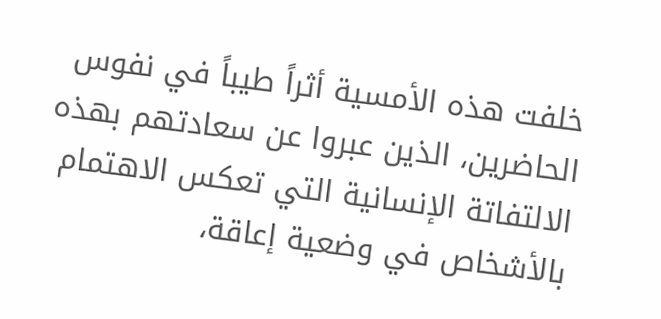خلفت هذه الأمسية أثراً طيباً في نفوس الحاضرين، الذين عبروا عن سعادتهم بهذه الالتفاتة الإنسانية التي تعكس الاهتمام بالأشخاص في وضعية إعاقة،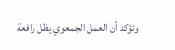وتؤكد أن العمل الجمعوي يظل رافعة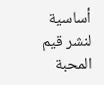أساسية لنشر قيم المحبة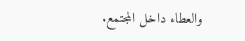والعطاء داخل المجتمع.